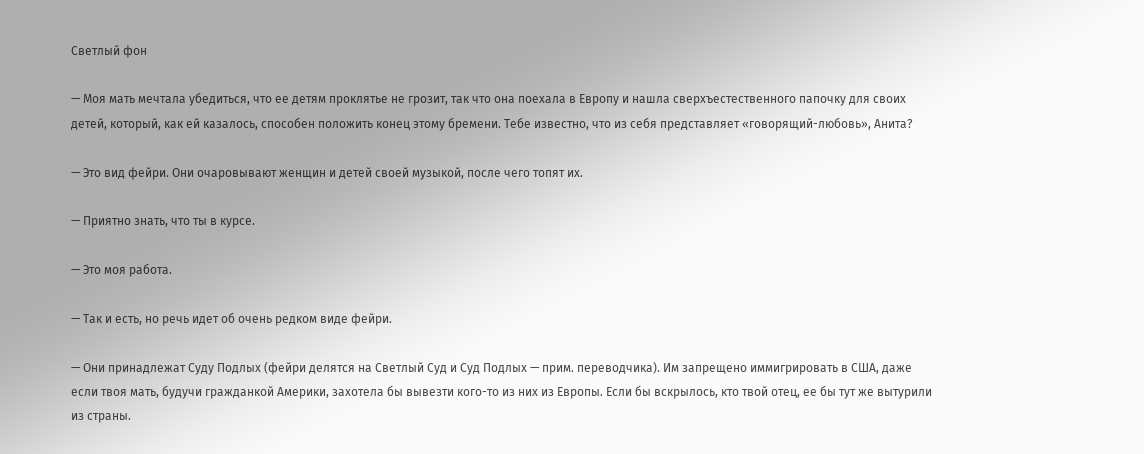Светлый фон

— Моя мать мечтала убедиться, что ее детям проклятье не грозит, так что она поехала в Европу и нашла сверхъестественного папочку для своих детей, который, как ей казалось, способен положить конец этому бремени. Тебе известно, что из себя представляет «говорящий-любовь», Анита?

— Это вид фейри. Они очаровывают женщин и детей своей музыкой, после чего топят их.

— Приятно знать, что ты в курсе.

— Это моя работа.

— Так и есть, но речь идет об очень редком виде фейри.

— Они принадлежат Суду Подлых (фейри делятся на Светлый Суд и Суд Подлых — прим. переводчика). Им запрещено иммигрировать в США, даже если твоя мать, будучи гражданкой Америки, захотела бы вывезти кого-то из них из Европы. Если бы вскрылось, кто твой отец, ее бы тут же вытурили из страны.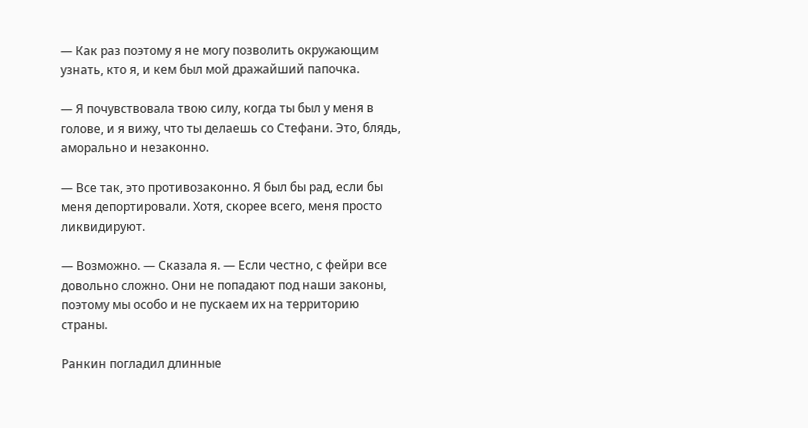— Как раз поэтому я не могу позволить окружающим узнать, кто я, и кем был мой дражайший папочка.

— Я почувствовала твою силу, когда ты был у меня в голове, и я вижу, что ты делаешь со Стефани. Это, блядь, аморально и незаконно.

— Все так, это противозаконно. Я был бы рад, если бы меня депортировали. Хотя, скорее всего, меня просто ликвидируют.

— Возможно. — Сказала я. — Если честно, с фейри все довольно сложно. Они не попадают под наши законы, поэтому мы особо и не пускаем их на территорию страны.

Ранкин погладил длинные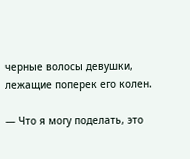черные волосы девушки, лежащие поперек его колен.

— Что я могу поделать, это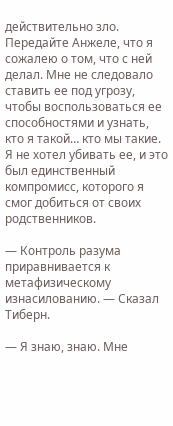действительно зло. Передайте Анжеле, что я сожалею о том, что с ней делал. Мне не следовало ставить ее под угрозу, чтобы воспользоваться ее способностями и узнать, кто я такой… кто мы такие. Я не хотел убивать ее, и это был единственный компромисс, которого я смог добиться от своих родственников.

— Контроль разума приравнивается к метафизическому изнасилованию. — Сказал Тиберн.

— Я знаю, знаю. Мне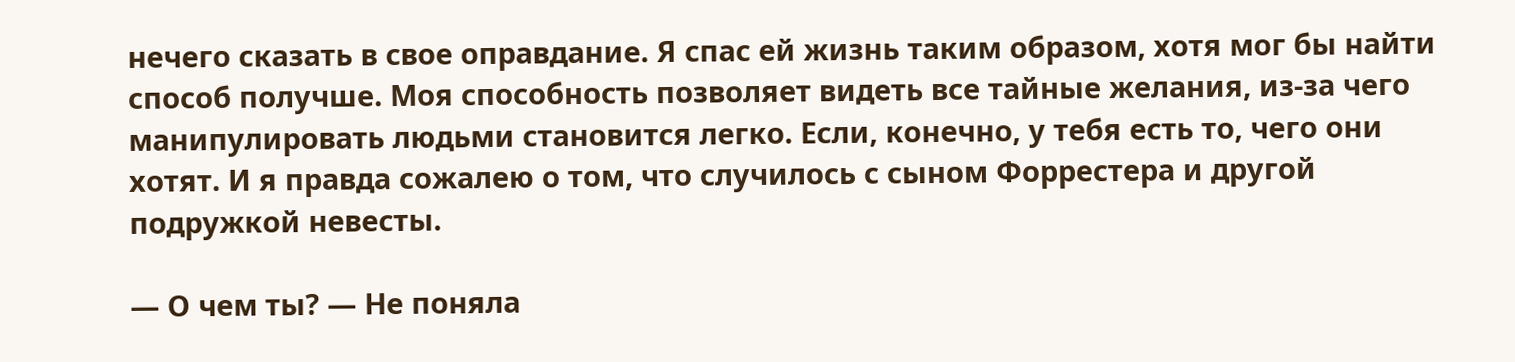нечего сказать в свое оправдание. Я спас ей жизнь таким образом, хотя мог бы найти способ получше. Моя способность позволяет видеть все тайные желания, из-за чего манипулировать людьми становится легко. Если, конечно, у тебя есть то, чего они хотят. И я правда сожалею о том, что случилось с сыном Форрестера и другой подружкой невесты.

— О чем ты? — Не поняла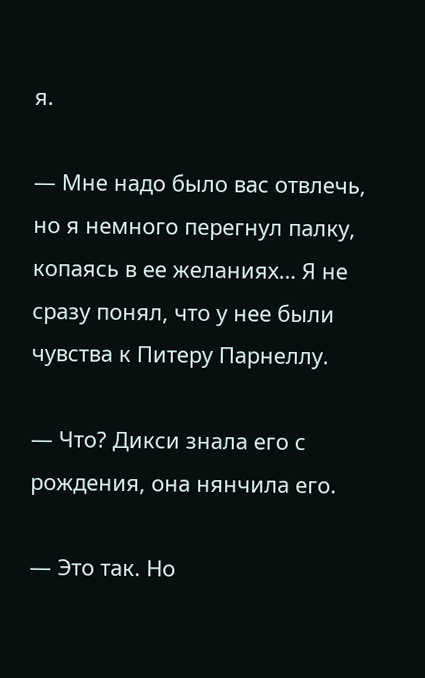я.

— Мне надо было вас отвлечь, но я немного перегнул палку, копаясь в ее желаниях… Я не сразу понял, что у нее были чувства к Питеру Парнеллу.

— Что? Дикси знала его с рождения, она нянчила его.

— Это так. Но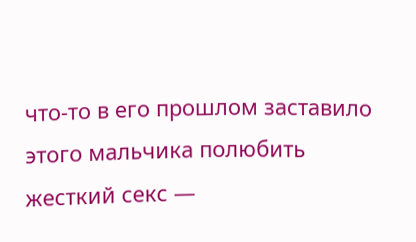что-то в его прошлом заставило этого мальчика полюбить жесткий секс —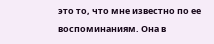это то, что мне известно по ее воспоминаниям. Она в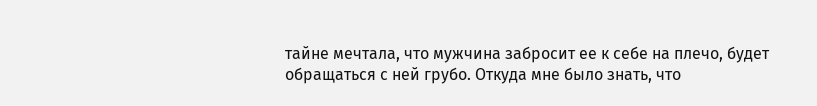тайне мечтала, что мужчина забросит ее к себе на плечо, будет обращаться с ней грубо. Откуда мне было знать, что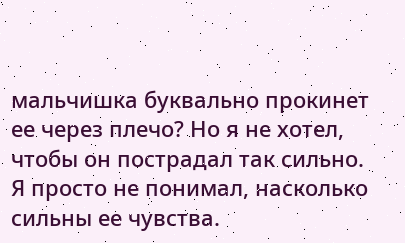мальчишка буквально прокинет ее через плечо? Но я не хотел, чтобы он пострадал так сильно. Я просто не понимал, насколько сильны ее чувства.